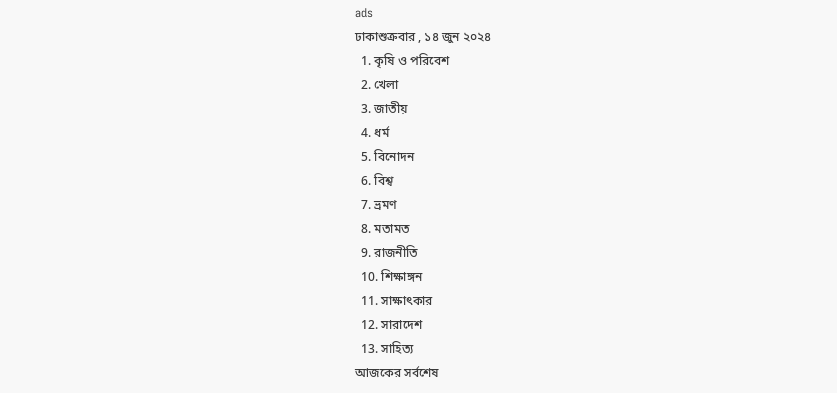ads
ঢাকাশুক্রবার , ১৪ জুন ২০২৪
  1. কৃষি ও পরিবেশ
  2. খেলা
  3. জাতীয়
  4. ধর্ম
  5. বিনোদন
  6. বিশ্ব
  7. ভ্রমণ
  8. মতামত
  9. রাজনীতি
  10. শিক্ষাঙ্গন
  11. সাক্ষাৎকার
  12. সারাদেশ
  13. সাহিত্য
আজকের সর্বশেষ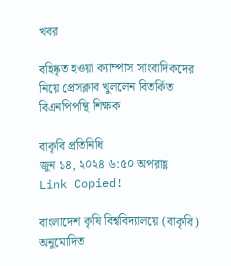খবর

বহিষ্কৃত হওয়া ক্যাম্পাস সাংবাদিকদের নিয়ে প্রেসক্লাব খুললেন বিতর্কিত বিএনপিপন্থি শিক্ষক

বাকৃবি প্রতিনিধি
জুন ১৪, ২০২৪ ৬:৫০ অপরাহ্ণ
Link Copied!

বাংলাদেশ কৃষি বিশ্ববিদ্যালয়ে (বাকৃবি) অনুমোদিত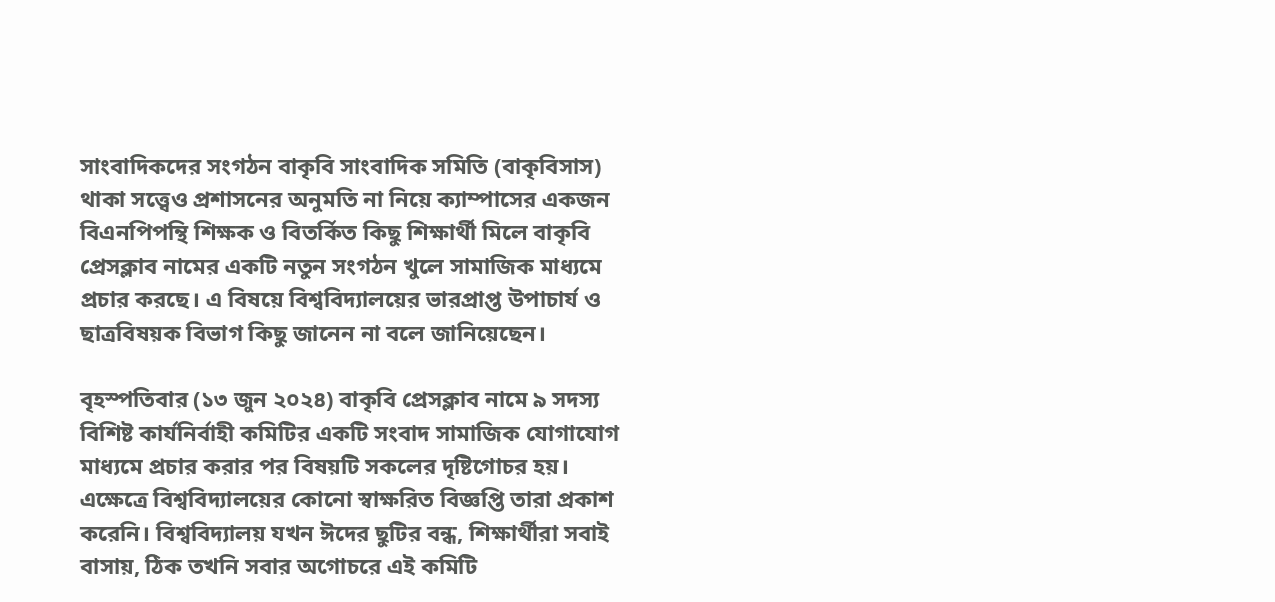সাংবাদিকদের সংগঠন বাকৃবি সাংবাদিক সমিতি (বাকৃবিসাস) থাকা সত্ত্বেও প্রশাসনের অনুমতি না নিয়ে ক্যাম্পাসের একজন বিএনপিপন্থি শিক্ষক ও বিতর্কিত কিছু শিক্ষার্থী মিলে বাকৃবি প্রেসক্লাব নামের একটি নতুন সংগঠন খুলে সামাজিক মাধ্যমে প্রচার করছে। এ বিষয়ে বিশ্ববিদ্যালয়ের ভারপ্রাপ্ত উপাচার্য ও ছাত্রবিষয়ক বিভাগ কিছু জানেন না বলে জানিয়েছেন।

বৃহস্পতিবার (১৩ জুন ২০২৪) বাকৃবি প্রেসক্লাব নামে ৯ সদস্য বিশিষ্ট কার্যনির্বাহী কমিটির একটি সংবাদ সামাজিক যোগাযোগ মাধ্যমে প্রচার করার পর বিষয়টি সকলের দৃষ্টিগোচর হয়। এক্ষেত্রে বিশ্ববিদ্যালয়ের কোনো স্বাক্ষরিত বিজ্ঞপ্তি তারা প্রকাশ করেনি। বিশ্ববিদ্যালয় যখন ঈদের ছুটির বন্ধ, শিক্ষার্থীরা সবাই বাসায়, ঠিক তখনি সবার অগোচরে এই কমিটি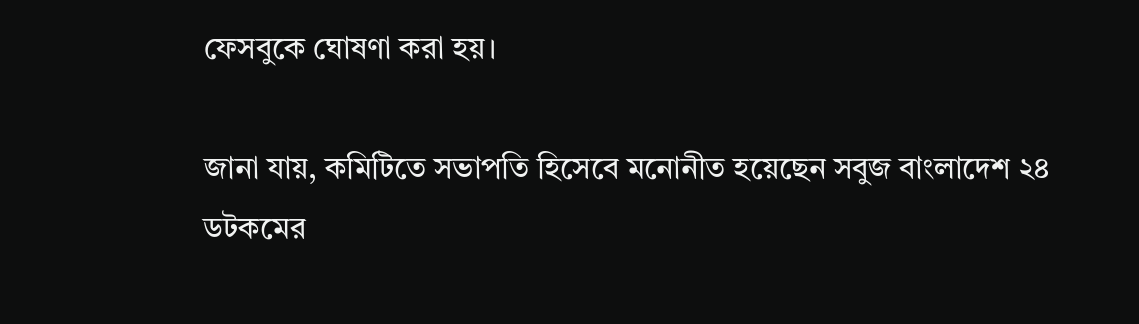ফেসবুকে ঘোষণা করা হয়।

জানা যায়, কমিটিতে সভাপতি হিসেবে মনোনীত হয়েছেন সবুজ বাংলাদেশ ২৪ ডটকমের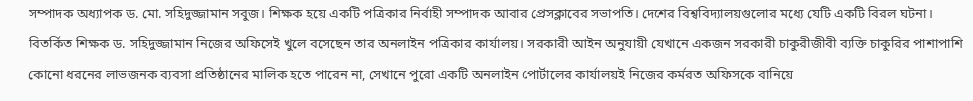সম্পাদক অধ্যাপক ড. মো. সহিদুজ্জামান সবুজ। শিক্ষক হয়ে একটি পত্রিকার নির্বাহী সম্পাদক আবার প্রেসক্লাবের সভাপতি। দেশের বিশ্ববিদ্যালয়গুলোর মধ্যে যেটি একটি বিরল ঘটনা। বিতর্কিত শিক্ষক ড. সহিদুজ্জামান নিজের অফিসেই খুলে বসেছেন তার অনলাইন পত্রিকার কার্যালয়। সরকারী আইন অনুযায়ী যেখানে একজন সরকারী চাকুরীজীবী ব্যক্তি চাকুরির পাশাপাশি কোনো ধরনের লাভজনক ব্যবসা প্রতিষ্ঠানের মালিক হতে পারেন না, সেখানে পুরো একটি অনলাইন পোর্টালের কার্যালয়ই নিজের কর্মরত অফিসকে বানিয়ে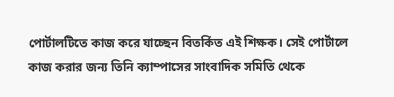পোর্টালটিতে কাজ করে যাচ্ছেন বিতর্কিত এই শিক্ষক। সেই পোর্টালে কাজ করার জন্য তিনি ক্যাম্পাসের সাংবাদিক সমিতি থেকে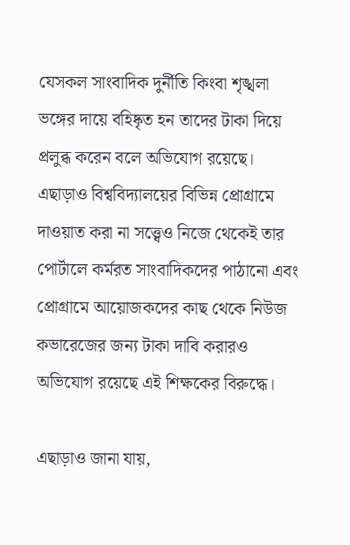যেসকল সাংবাদিক দুর্নীতি কিংবা শৃঙ্খলা ভঙ্গের দায়ে বহিষ্কৃত হন তাদের টাকা দিয়ে প্রলুব্ধ করেন বলে অভিযোগ রয়েছে। এছাড়াও বিশ্ববিদ্যালয়ের বিভিন্ন প্রোগ্রামে দাওয়াত করা না সত্ত্বেও নিজে থেকেই তার পোর্টালে কর্মরত সাংবাদিকদের পাঠানো এবং প্রোগ্রামে আয়োজকদের কাছ থেকে নিউজ কভারেজের জন্য টাকা দাবি করারও অভিযোগ রয়েছে এই শিক্ষকের বিরুদ্ধে।

এছাড়াও জানা যায়,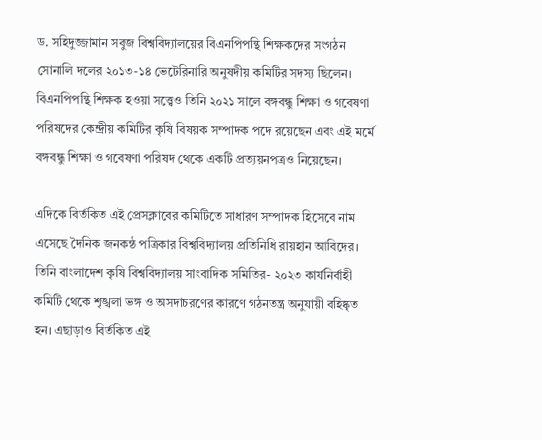ড. সহিদুজ্জামান সবুজ বিশ্ববিদ্যালয়ের বিএনপিপন্থি শিক্ষকদের সংগঠন সোনালি দলের ২০১৩-১৪ ভেটেরিনারি অনুষদীয় কমিটির সদস্য ছিলেন। বিএনপিপন্থি শিক্ষক হওয়া সত্ত্বেও তিনি ২০২১ সালে বঙ্গবন্ধু শিক্ষা ও গবেষণা পরিষদের কেন্দ্রীয় কমিটির কৃষি বিষয়ক সম্পাদক পদে রয়েছেন এবং এই মর্মে বঙ্গবন্ধু শিক্ষা ও গবেষণা পরিষদ থেকে একটি প্রত্যয়নপত্রও নিয়েছেন।

এদিকে বির্তকিত এই প্রেসক্লাবের কমিটিতে সাধারণ সম্পাদক হিসেবে নাম এসেছে দৈনিক জনকন্ঠ পত্রিকার বিশ্ববিদ্যালয় প্রতিনিধি রায়হান আবিদের। তিনি বাংলাদেশ কৃষি বিশ্ববিদ্যালয় সাংবাদিক সমিতির- ২০২৩ কার্যনির্বাহী কমিটি থেকে শৃঙ্খলা ভঙ্গ ও অসদাচরণের কারণে গঠনতন্ত্র অনুযায়ী বহিষ্কৃত হন। এছাড়াও বির্তকিত এই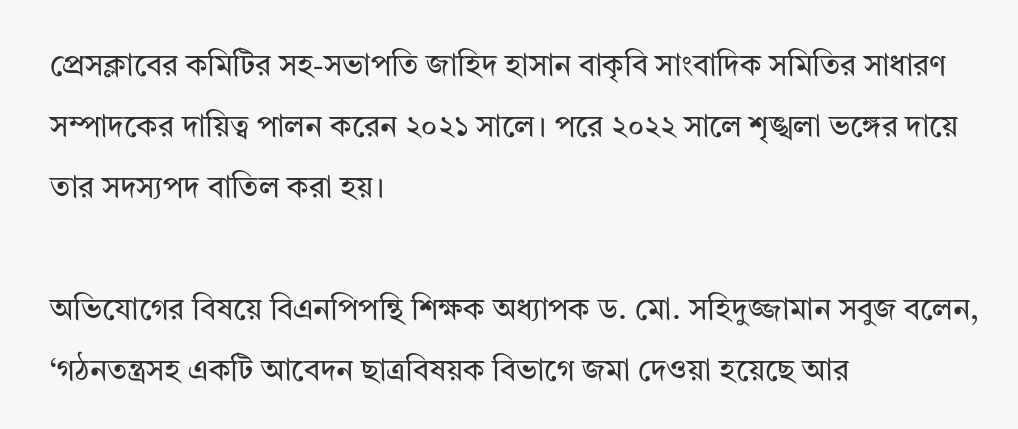প্রেসক্লাবের কমিটির সহ-সভাপতি জাহিদ হাসান বাকৃবি সাংবাদিক সমিতির সাধারণ সম্পাদকের দায়িত্ব পালন করেন ২০২১ সালে। পরে ২০২২ সালে শৃঙ্খলা ভঙ্গের দায়ে তার সদস্যপদ বাতিল করা হয়।

অভিযোগের বিষয়ে বিএনপিপন্থি শিক্ষক অধ‌্যাপক ড. মো. সহিদুজ্জামান সবুজ বলেন, ‘গঠনতন্ত্রসহ একটি আবেদন ছাত্রবিষয়ক বিভাগে জমা দেওয়া হয়েছে আর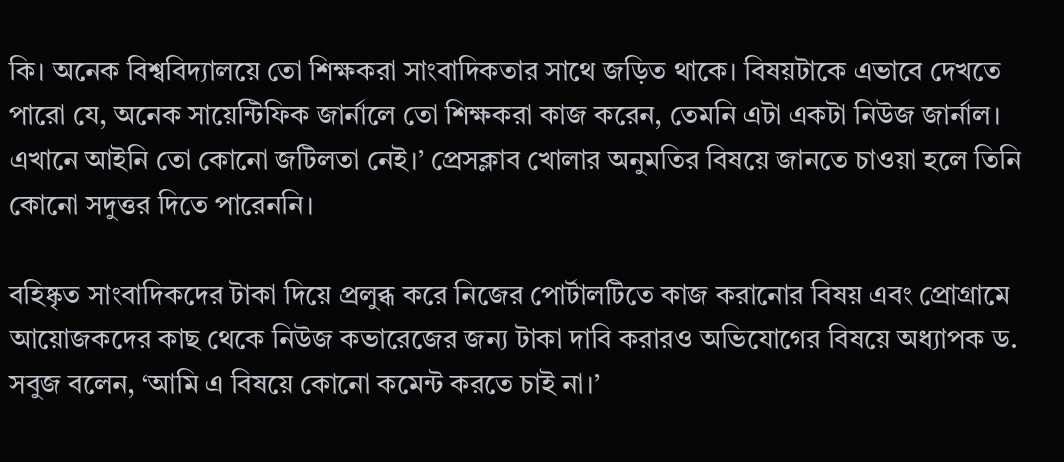কি। অনেক বিশ্ববিদ্যালয়ে তো শিক্ষকরা সাংবাদিকতার সাথে জড়িত থাকে। বিষয়টাকে এভাবে দেখতে পারো যে, অনেক সায়েন্টিফিক জার্নালে তো শিক্ষকরা কাজ করেন, তেমনি এটা একটা নিউজ জার্নাল। এখানে আইনি তো কোনো জটিলতা নেই।’ প্রেসক্লাব খোলার অনুমতির বিষয়ে জানতে চাওয়া হলে তিনি কোনো সদুত্তর দিতে পারেননি।

বহিষ্কৃত সাংবাদিকদের টাকা দিয়ে প্রলুব্ধ করে নিজের পোর্টালটিতে কাজ করানোর বিষয় এবং প্রোগ্রামে আয়োজকদের কাছ থেকে নিউজ কভারেজের জন্য টাকা দাবি করারও অভিযোগের বিষয়ে অধ‌্যাপক ড. সবুজ বলেন, ‘আমি এ বিষয়ে কোনো কমেন্ট করতে চাই না।’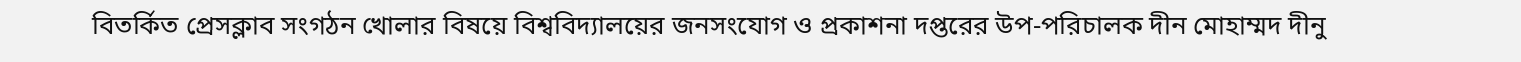বিতর্কিত প্রেসক্লাব সংগঠন খোলার বিষয়ে বিশ্ববিদ্যালয়ের জনসংযোগ ও প্রকাশনা দপ্তরের উপ-পরিচালক দীন মোহাম্মদ দীনু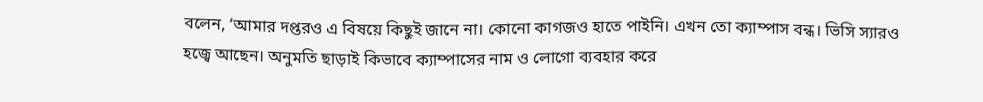বলেন, ‘আমার দপ্তরও এ বিষয়ে কিছুই জানে না। কোনো কাগজও হাতে পাইনি। এখন তো ক্যাম্পাস বন্ধ। ভিসি স‌্যারও হজ্বে আছেন। অনুমতি ছাড়াই কিভাবে ক‌্যাম্পাসের নাম ও লোগো ব‌্যবহার করে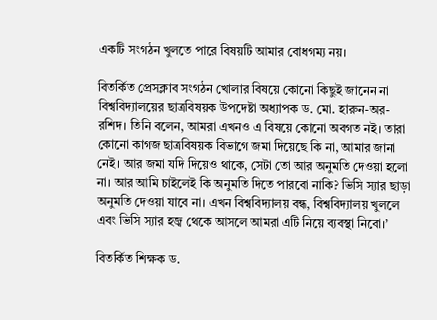একটি সংগঠন খুলতে পারে বিষয়টি আমার বোধগম‌্য নয়।

বিতর্কিত প্রেসক্লাব সংগঠন খোলার বিষয়ে কোনো কিছুই জানেন না বিশ্ববিদ‌্যালয়ের ছাত্রবিষয়ক উপদেষ্টা অধ্যাপক ড. মো. হারুন-অর-রশিদ। তিনি বলেন, আমরা এখনও এ বিষয়ে কোনো অবগত নই। তারা কোনো কাগজ ছাত্রবিষয়ক বিভাগে জমা দিয়েছে কি না, আমার জানা নেই। আর জমা যদি দিয়েও থাকে, সেটা তো আর অনুমতি দেওয়া হলো না। আর আমি চাইলেই কি অনুমতি দিতে পারবো নাকি? ভিসি স্যার ছাড়া অনুমতি দেওয়া যাবে না। এখন বিশ্ববিদ্যালয় বন্ধ, বিশ্ববিদ্যালয় খুললে এবং ভিসি স্যার হজ্ব থেকে আসলে আমরা এটি নিয়ে ব্যবস্থা নিবো।’

বিতর্কিত শিক্ষক ড.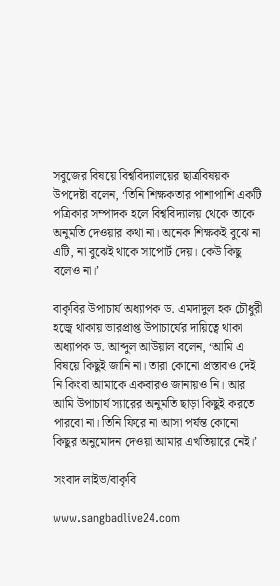সবুজের বিষয়ে বিশ্ববিদ‌্যালয়ের ছাত্রবিষয়ক উপদেষ্টা বলেন, ‘তিনি শিক্ষকতার পাশাপাশি একটি পত্রিকার সম্পাদক হলে বিশ্ববিদ্যালয় থেকে তাকে অনুমতি দেওয়ার কথা না। অনেক শিক্ষকই বুঝে না এটি, না বুঝেই থাকে সাপোর্ট দেয়। কেউ কিছু বলেও না।’

বাকৃবির উপাচার্য অধ‌্যাপক ড. এমদাদুল হক চৌধুরী হজ্বে থাকায় ভারপ্রাপ্ত উপাচার্যের দায়িত্বে থাকা অধ‌্যাপক ড. আব্দুল আউয়াল বলেন, ‘আমি এ বিষয়ে কিছুই জানি না। তারা কোনো প্রস্তাবও দেই নি কিংবা আমাকে একবারও জানায়ও নি। আর আমি উপাচার্য স্যারের অনুমতি ছাড়া কিছুই করতে পারবো না। তিনি ফিরে না আসা পর্যন্ত কোনো কিছুর অনুমোদন দেওয়া আমার এখতিয়ারে নেই।’

সংবাদ লাইভ/বাকৃবি

www.sangbadlive24.com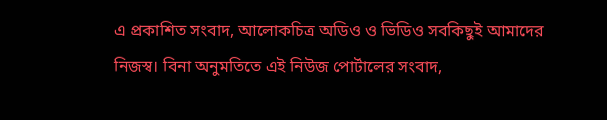এ প্রকাশিত সংবাদ, আলোকচিত্র অডিও ও ভিডিও সবকিছুই আমাদের নিজস্ব। বিনা অনুমতিতে এই নিউজ পোর্টালের সংবাদ,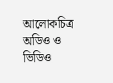আলোকচিত্র অডিও ও ভিডিও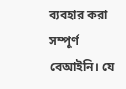ব্যবহার করা সম্পূর্ণ বেআইনি। যে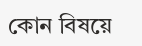কোন বিষয়ে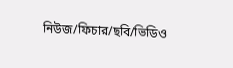নিউজ/ফিচার/ছবি/ভিডিও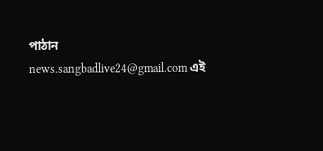পাঠান news.sangbadlive24@gmail.com এই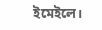ইমেইলে।